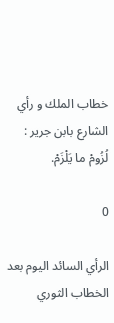خطاب الملك و رأي الشارع بابن جرير : لُزُومْ ما يَلْزَمْ.

0

الرأي السائد اليوم بعد الخطاب الثوري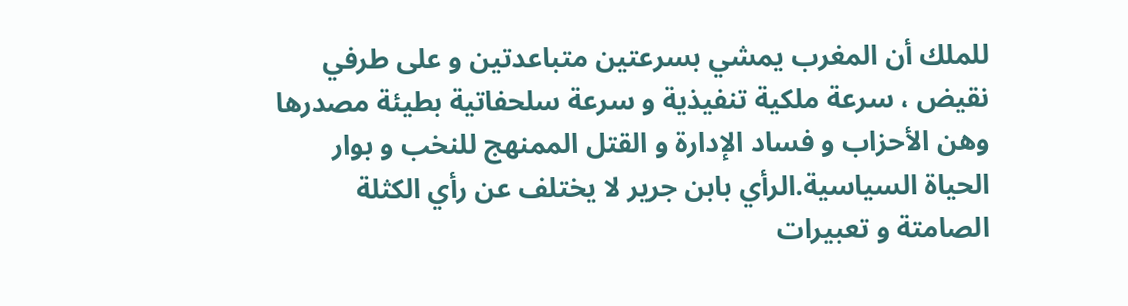للملك أن المغرب يمشي بسرعتين متباعدتين و على طرفي نقيض ، سرعة ملكية تنفيذية و سرعة سلحفاتية بطيئة مصدرها وهن الأحزاب و فساد الإدارة و القتل الممنهج للنخب و بوار الحياة السياسية.الرأي بابن جرير لا يختلف عن رأي الكثلة الصامتة و تعبيرات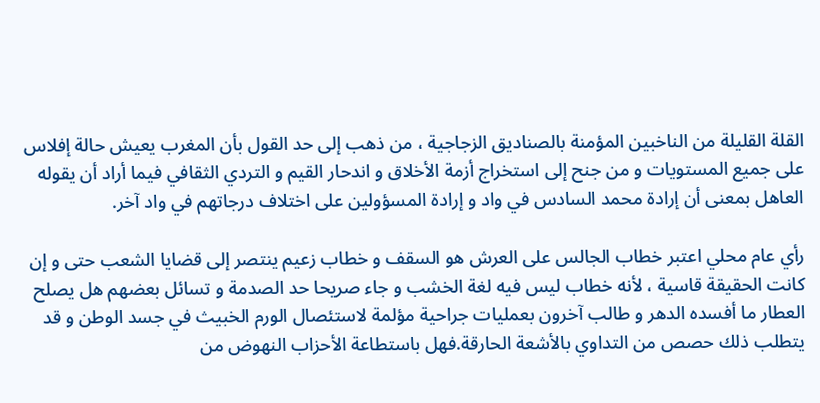القلة القليلة من الناخبين المؤمنة بالصناديق الزجاجية ، من ذهب إلى حد القول بأن المغرب يعيش حالة إفلاس على جميع المستويات و من جنح إلى استخراج أزمة الأخلاق و اندحار القيم و التردي الثقافي فيما أراد أن يقوله العاهل بمعنى أن إرادة محمد السادس في واد و إرادة المسؤولين على اختلاف درجاتهم في واد آخر.

رأي عام محلي اعتبر خطاب الجالس على العرش هو السقف و خطاب زعيم ينتصر إلى قضايا الشعب حتى و إن كانت الحقيقة قاسية ، لأنه خطاب ليس فيه لغة الخشب و جاء صريحا حد الصدمة و تسائل بعضهم هل يصلح العطار ما أفسده الدهر و طالب آخرون بعمليات جراحية مؤلمة لاستئصال الورم الخبيث في جسد الوطن و قد يتطلب ذلك حصص من التداوي بالأشعة الحارقة.فهل باستطاعة الأحزاب النهوض من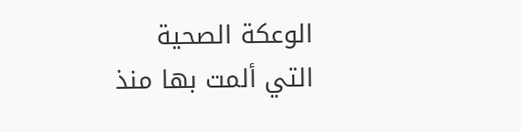الوعكة الصحية التي ألمت بها منذ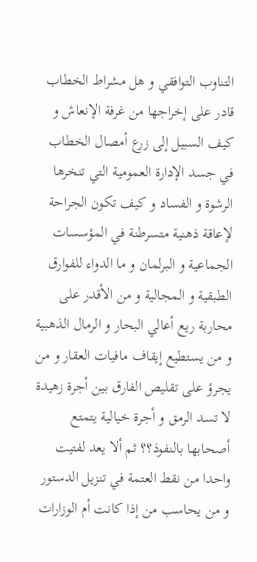التناوب التوافقي و هل مشراط الخطاب قادر على إخراجها من غرفة الإنعاش و كيف السبيل إلى زرع أمصال الخطاب في جسد الإدارة العمومية التي تنخرها الرشوة و الفساد و كيف تكون الجراحة لإعاقة ذهنية متسرطنة في المؤسسات الجماعية و البرلمان و ما الدواء للفوارق الطبقية و المجالية و من الأقدر على محاربة ريع أعالي البحار و الرمال الذهبية و من يستطيع إيقاف مافيات العقار و من يجرؤ على تقليص الفارق بين أجرة زهيدة لا تسد الرمق و أجرة خيالية يتمتع أصحابها بالنفوذ؟؟ ثم ألا يعد لفتيت واحدا من نقط العتمة في تنزيل الدستور و من يحاسب من إذا كانت أم الوزارات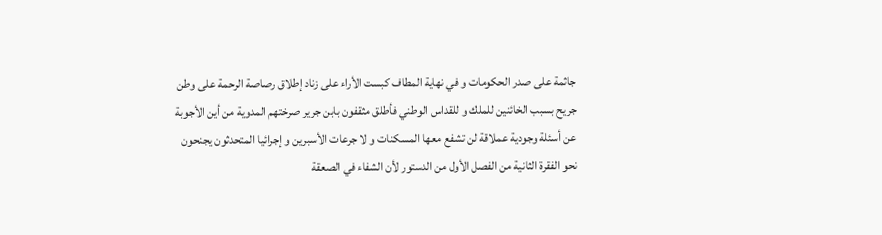جاثمة على صدر الحكومات و في نهاية المطاف كبست الأراء على زناد إطلاق رصاصة الرحمة على وطن جريح بسبب الخائنين للملك و للقداس الوطني فأطلق مثقفون بابن جرير صرختهم المدوية من أين الأجوبة عن أسئلة وجودية عملاقة لن تشفع معها المسكنات و لا جرعات الأسبرين و إجرائيا المتحدثون يجنحون نحو الفقرة الثانية من الفصل الأول من الدستور لأن الشفاء في الصعقة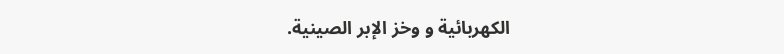الكهربائية و وخز الإبر الصينية.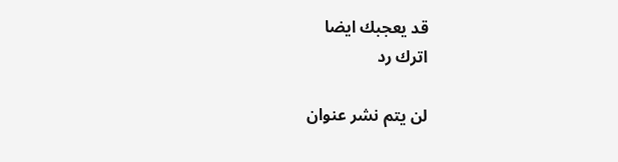قد يعجبك ايضا
اترك رد

لن يتم نشر عنوان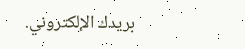بريدك الإلكتروني.